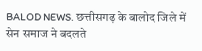BALOD NEWS. छत्तीसगढ़ के बालोद जिले में सेन समाज ने बदलते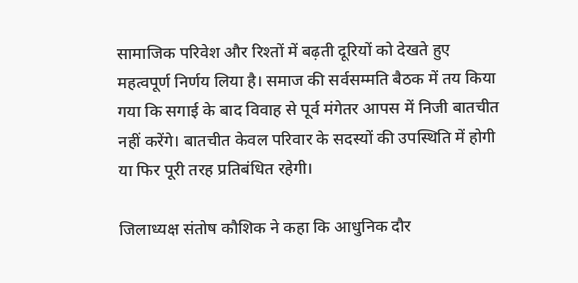सामाजिक परिवेश और रिश्तों में बढ़ती दूरियों को देखते हुए महत्वपूर्ण निर्णय लिया है। समाज की सर्वसम्मति बैठक में तय किया गया कि सगाई के बाद विवाह से पूर्व मंगेतर आपस में निजी बातचीत नहीं करेंगे। बातचीत केवल परिवार के सदस्यों की उपस्थिति में होगी या फिर पूरी तरह प्रतिबंधित रहेगी।

जिलाध्यक्ष संतोष कौशिक ने कहा कि आधुनिक दौर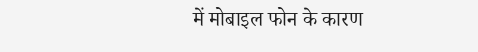में मोबाइल फोन के कारण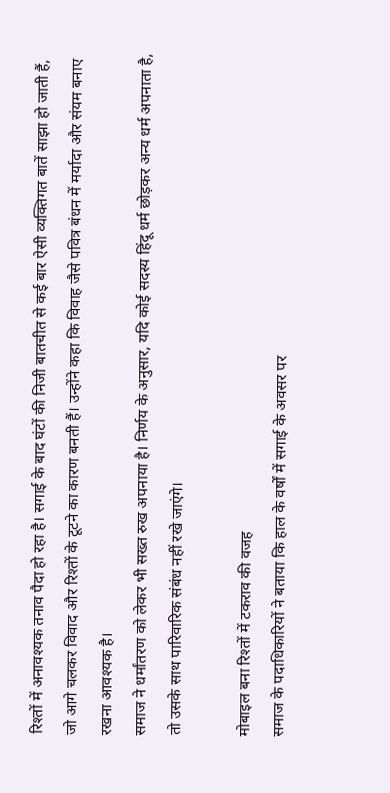रिश्तों में अनावश्यक तनाव पैदा हो रहा है। सगाई के बाद घंटों की निजी बातचीत से कई बार ऐसी व्यक्तिगत बातें साझा हो जाती हैं, जो आगे चलकर विवाद और रिश्तों के टूटने का कारण बनती हैं। उन्होंने कहा कि विवाह जैसे पवित्र बंधन में मर्यादा और संयम बनाए रखना आवश्यक है।
समाज ने धर्मांतरण को लेकर भी सख्त रुख अपनाया है। निर्णय के अनुसार, यदि कोई सदस्य हिंदू धर्म छोड़कर अन्य धर्म अपनाता है, तो उसके साथ पारिवारिक संबंध नहीं रखे जाएंगे।

मोबाइल बना रिश्तों में टकराव की वजह
समाज के पदाधिकारियों ने बताया कि हाल के वर्षों में सगाई के अवसर पर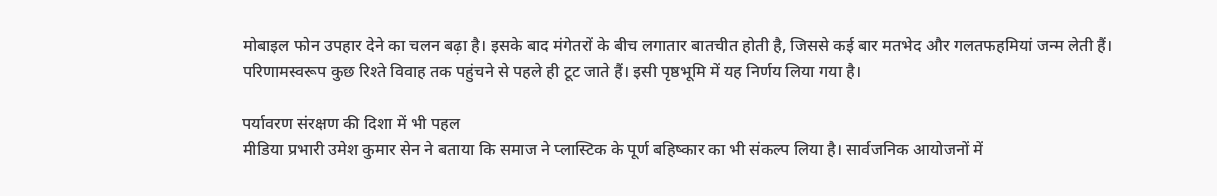मोबाइल फोन उपहार देने का चलन बढ़ा है। इसके बाद मंगेतरों के बीच लगातार बातचीत होती है, जिससे कई बार मतभेद और गलतफहमियां जन्म लेती हैं। परिणामस्वरूप कुछ रिश्ते विवाह तक पहुंचने से पहले ही टूट जाते हैं। इसी पृष्ठभूमि में यह निर्णय लिया गया है।

पर्यावरण संरक्षण की दिशा में भी पहल
मीडिया प्रभारी उमेश कुमार सेन ने बताया कि समाज ने प्लास्टिक के पूर्ण बहिष्कार का भी संकल्प लिया है। सार्वजनिक आयोजनों में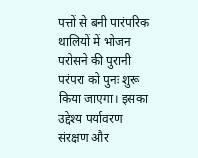पत्तों से बनी पारंपरिक थालियों में भोजन परोसने की पुरानी परंपरा को पुनः शुरू किया जाएगा। इसका उद्देश्य पर्यावरण संरक्षण और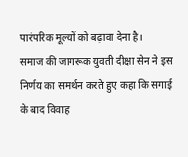पारंपरिक मूल्यों को बढ़ावा देना है।
समाज की जागरूक युवती दीक्षा सेन ने इस निर्णय का समर्थन करते हुए कहा कि सगाई के बाद विवाह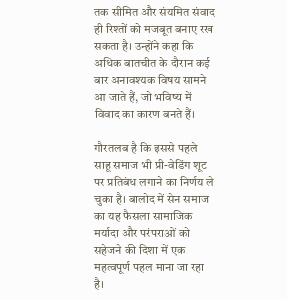तक सीमित और संयमित संवाद ही रिश्तों को मजबूत बनाए रख सकता है। उन्होंने कहा कि अधिक बातचीत के दौरान कई बार अनावश्यक विषय सामने आ जाते हैं, जो भविष्य में विवाद का कारण बनते हैं।

गौरतलब है कि इससे पहले साहू समाज भी प्री-वेडिंग शूट पर प्रतिबंध लगाने का निर्णय ले चुका है। बालोद में सेन समाज का यह फैसला सामाजिक मर्यादा और परंपराओं को सहेजने की दिशा में एक महत्वपूर्ण पहल माना जा रहा है।